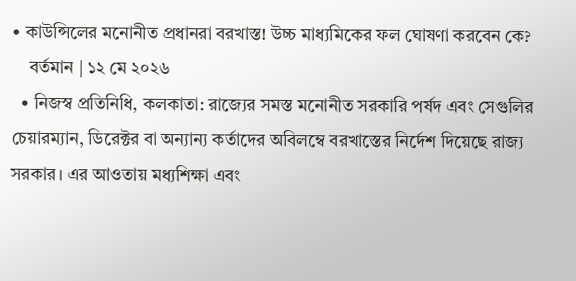• কাউন্সিলের মনোনীত প্রধানরা বরখাস্ত! উচ্চ মাধ্যমিকের ফল ঘোষণা করবেন কে?
    বর্তমান | ১২ মে ২০২৬
  • নিজস্ব প্রতিনিধি, কলকাতা: রাজ্যের সমস্ত মনোনীত সরকারি পর্ষদ এবং সেগুলির চেয়ারম্যান, ডিরেক্টর বা অন্যান্য কর্তাদের অবিলম্বে বরখাস্তের নির্দেশ দিয়েছে রাজ্য সরকার। এর আওতায় মধ্যশিক্ষা এবং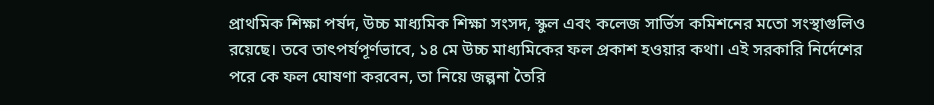প্রাথমিক শিক্ষা পর্ষদ, উচ্চ মাধ্যমিক শিক্ষা সংসদ, স্কুল এবং কলেজ সার্ভিস কমিশনের মতো সংস্থাগুলিও রয়েছে। তবে তাৎপর্যপূর্ণভাবে, ১৪ মে উচ্চ মাধ্যমিকের ফল প্রকাশ হওয়ার কথা। এই সরকারি নির্দেশের পরে কে ফল ঘোষণা করবেন, তা নিয়ে জল্পনা তৈরি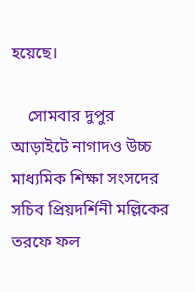হয়েছে।

    সোমবার দুপুর আড়াইটে নাগাদও উচ্চ মাধ্যমিক শিক্ষা সংসদের সচিব প্রিয়দর্শিনী মল্লিকের তরফে ফল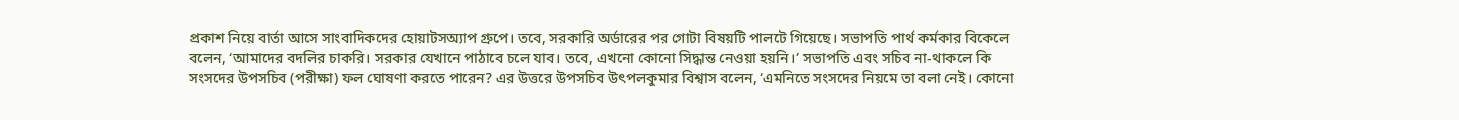প্রকাশ নিয়ে বার্তা আসে সাংবাদিকদের হোয়াটসঅ্যাপ গ্রুপে। তবে, সরকারি অর্ডারের পর গোটা বিষয়টি পালটে গিয়েছে। সভাপতি পার্থ কর্মকার বিকেলে বলেন, ‘আমাদের বদলির চাকরি। সরকার যেখানে পাঠাবে চলে যাব। তবে, এখনো কোনো সিদ্ধান্ত নেওয়া হয়নি।’ সভাপতি এবং সচিব না-থাকলে কি সংসদের উপসচিব (পরীক্ষা) ফল ঘোষণা করতে পারেন? এর উত্তরে উপসচিব উৎপলকুমার বিশ্বাস বলেন, ‘এমনিতে সংসদের নিয়মে তা বলা নেই। কোনো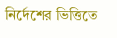নির্দেশের ভিত্তিতে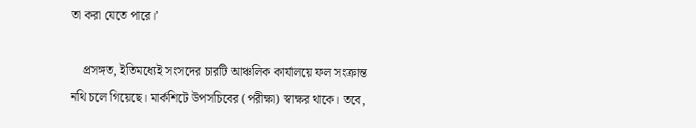তা করা যেতে পারে।’

    প্রসঙ্গত, ইতিমধ্যেই সংসদের চারটি আঞ্চলিক কার্যালয়ে ফল সংক্রান্ত নথি চলে গিয়েছে। মার্কশিটে উপসচিবের (পরীক্ষা) স্বাক্ষর থাকে। তবে,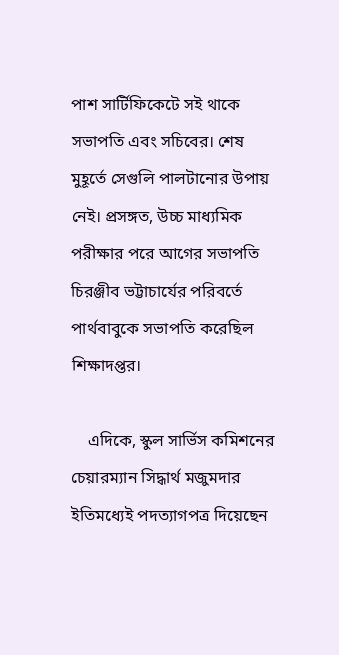পাশ সার্টিফিকেটে সই থাকে সভাপতি এবং সচিবের। শেষ মুহূর্তে সেগুলি পালটানোর উপায় নেই। প্রসঙ্গত, উচ্চ মাধ্যমিক পরীক্ষার পরে আগের সভাপতি চিরঞ্জীব ভট্টাচার্যের পরিবর্তে পার্থবাবুকে সভাপতি করেছিল শিক্ষাদপ্তর।

    এদিকে, স্কুল সার্ভিস কমিশনের চেয়ারম্যান সিদ্ধার্থ মজুমদার ইতিমধ্যেই পদত্যাগপত্র দিয়েছেন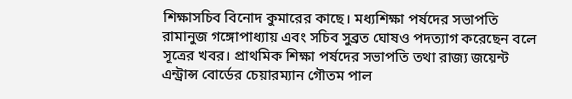শিক্ষাসচিব বিনোদ কুমারের কাছে। মধ্যশিক্ষা পর্ষদের সভাপতি রামানুজ গঙ্গোপাধ্যায় এবং সচিব সুব্রত ঘোষও পদত্যাগ করেছেন বলে সূত্রের খবর। প্রাথমিক শিক্ষা পর্ষদের সভাপতি তথা রাজ্য জয়েন্ট এন্ট্রান্স বোর্ডের চেয়ারম্যান গৌতম পাল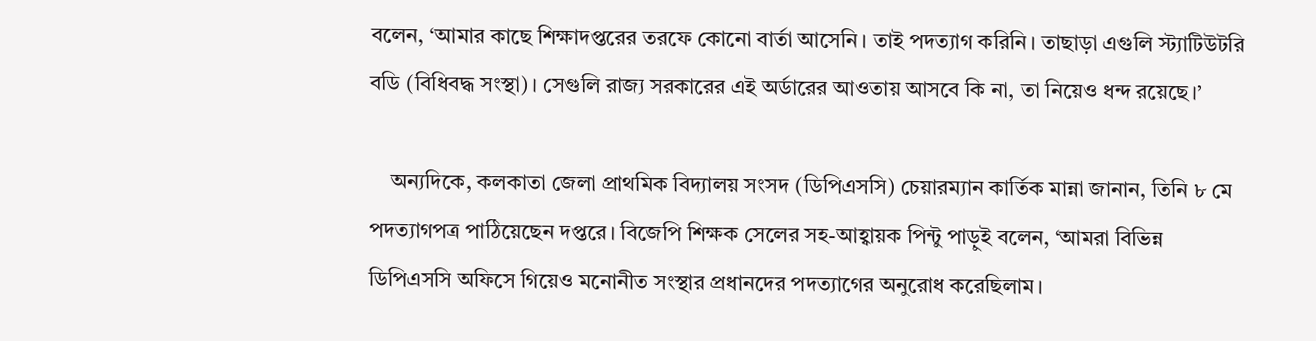বলেন, ‘আমার কাছে শিক্ষাদপ্তরের তরফে কোনো বার্তা আসেনি। তাই পদত্যাগ করিনি। তাছাড়া এগুলি স্ট্যাটিউটরি বডি (বিধিবদ্ধ সংস্থা)। সেগুলি রাজ্য সরকারের এই অর্ডারের আওতায় আসবে কি না, তা নিয়েও ধন্দ রয়েছে।’

    অন্যদিকে, কলকাতা জেলা প্রাথমিক বিদ্যালয় সংসদ (ডিপিএসসি) চেয়ারম্যান কার্তিক মান্না জানান, তিনি ৮ মে পদত্যাগপত্র পাঠিয়েছেন দপ্তরে। বিজেপি শিক্ষক সেলের সহ-আহ্বায়ক পিন্টু পাড়ুই বলেন, ‘আমরা বিভিন্ন ডিপিএসসি অফিসে গিয়েও মনোনীত সংস্থার প্রধানদের পদত্যাগের অনুরোধ করেছিলাম।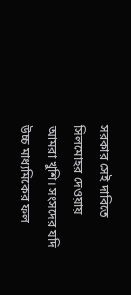সরকার সেই দাবিতে সিলমোহর দেওয়ায় আমরা খুশি। সংসদের যদি উচ্চ মাধ্যমিকের ফল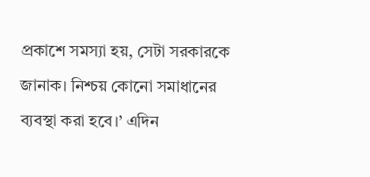প্রকাশে সমস্যা হয়, সেটা সরকারকে জানাক। নিশ্চয় কোনো সমাধানের ব্যবস্থা করা হবে।’ এদিন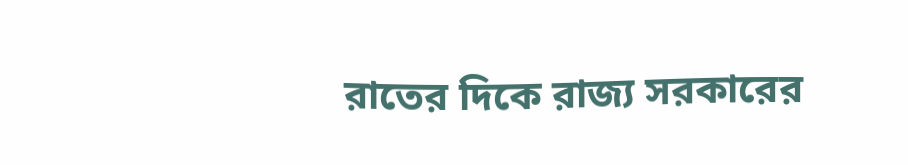রাতের দিকে রাজ্য সরকারের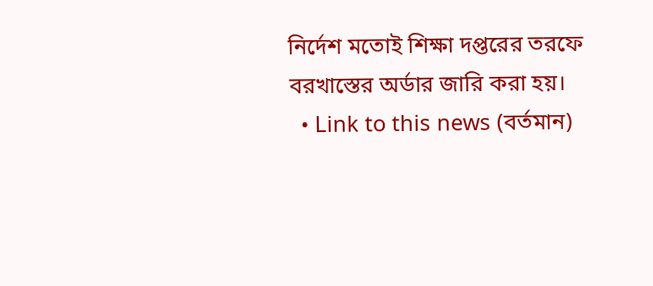নির্দেশ মতোই শিক্ষা দপ্তরের তরফে বরখাস্তের অর্ডার জারি করা হয়।
  • Link to this news (বর্তমান)